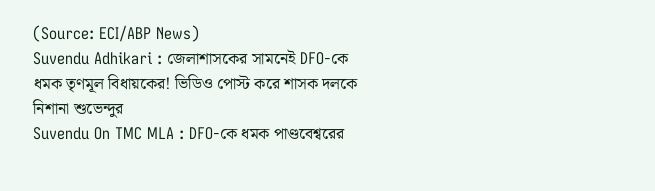(Source: ECI/ABP News)
Suvendu Adhikari : জেলাশাসকের সামনেই DFO-কে ধমক তৃণমূল বিধায়কের! ভিডিও পোস্ট করে শাসক দলকে নিশানা শুভেন্দুর
Suvendu On TMC MLA : DFO-কে ধমক পাণ্ডবেশ্বরের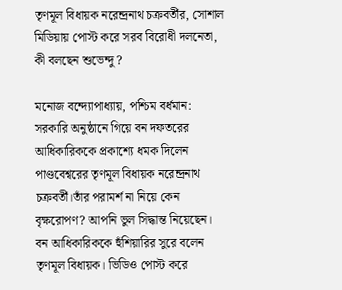তৃণমূল বিধায়ক নরেন্দ্রনাথ চক্রবর্তীর, সোশাল মিডিয়ায় পোস্ট করে সরব বিরোধী দলনেতা, কী বলছেন শুভেন্দু ?

মনোজ বন্দ্যোপাধ্যায়, পশ্চিম বর্ধমান: সরকারি অনুষ্ঠানে গিয়ে বন দফতরের আধিকারিককে প্রকাশ্যে ধমক দিলেন পাণ্ডবেশ্বরের তৃণমূল বিধায়ক নরেন্দ্রনাথ চক্রবর্তী।তাঁর পরামর্শ না নিয়ে কেন বৃক্ষরোপণ? আপনি ভুল সিদ্ধান্ত নিয়েছেন। বন আধিকারিককে হুঁশিয়ারির সুরে বলেন তৃণমূল বিধায়ক। ভিডিও পোস্ট করে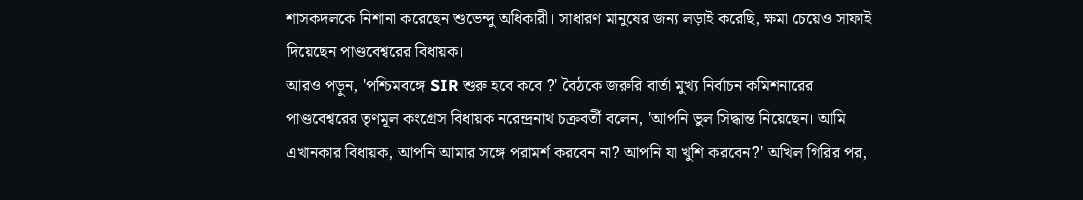শাসকদলকে নিশানা করেছেন শুভেন্দু অধিকারী। সাধারণ মানুষের জন্য লড়াই করেছি, ক্ষমা চেয়েও সাফাই দিয়েছেন পাণ্ডবেশ্বরের বিধায়ক।
আরও পড়ুন, 'পশ্চিমবঙ্গে SIR শুরু হবে কবে ?' বৈঠকে জরুরি বার্তা মুখ্য নির্বাচন কমিশনারের
পাণ্ডবেশ্বরের তৃণমূল কংগ্রেস বিধায়ক নরেন্দ্রনাথ চক্রবর্তী বলেন, 'আপনি ভুল সিদ্ধান্ত নিয়েছেন। আমি এখানকার বিধায়ক, আপনি আমার সঙ্গে পরামর্শ করবেন না? আপনি যা খুশি করবেন?' অখিল গিরির পর,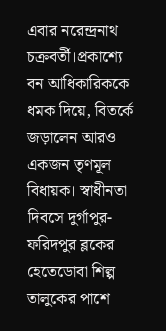এবার নরেন্দ্রনাথ চক্রবর্তী।প্রকাশ্যে বন আধিকারিককে ধমক দিয়ে, বিতর্কে জড়ালেন আরও একজন তৃণমূল বিধায়ক। স্বাধীনতা দিবসে দুর্গাপুর-ফরিদপুর ব্লকের হেতেডোবা শিল্প তালুকের পাশে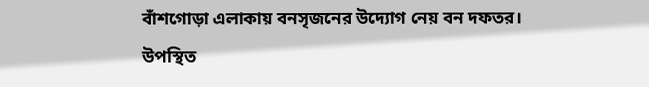বাঁশগোড়া এলাকায় বনসৃজনের উদ্যোগ নেয় বন দফতর।
উপস্থিত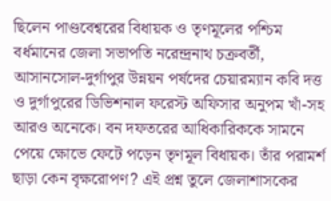ছিলেন পাণ্ডবেশ্বরের বিধায়ক ও তৃণমূলের পশ্চিম বর্ধমানের জেলা সভাপতি নরেন্দ্রনাথ চক্রবর্তী, আসানসোল-দুর্গাপুর উন্নয়ন পর্ষদের চেয়ারম্যান কবি দত্ত ও দুর্গাপুরের ডিভিশনাল ফরেস্ট অফিসার অনুপম খাঁ-সহ আরও অনেকে। বন দফতরের আধিকারিককে সামনে পেয়ে ক্ষোভে ফেটে পড়েন তৃণমূল বিধায়ক। তাঁর পরামর্শ ছাড়া কেন বৃক্ষরোপণ? এই প্রশ্ন তুলে জেলাশাসকের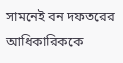সামনেই বন দফতরের আধিকারিককে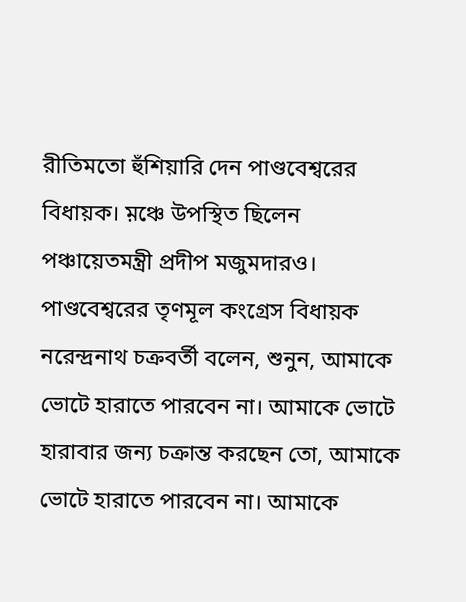রীতিমতো হুঁশিয়ারি দেন পাণ্ডবেশ্বরের বিধায়ক। ম়ঞ্চে উপস্থিত ছিলেন পঞ্চায়েতমন্ত্রী প্রদীপ মজুমদারও।
পাণ্ডবেশ্বরের তৃণমূল কংগ্রেস বিধায়ক নরেন্দ্রনাথ চক্রবর্তী বলেন, শুনুন, আমাকে ভোটে হারাতে পারবেন না। আমাকে ভোটে হারাবার জন্য চক্রান্ত করছেন তো, আমাকে ভোটে হারাতে পারবেন না। আমাকে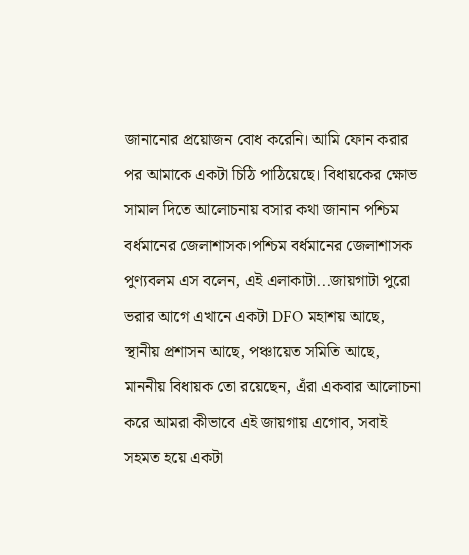জানানোর প্রয়োজন বোধ করেনি। আমি ফোন করার পর আমাকে একটা চিঠি পাঠিয়েছে। বিধায়কের ক্ষোভ সামাল দিতে আলোচনায় বসার কথা জানান পশ্চিম বর্ধমানের জেলাশাসক।পশ্চিম বর্ধমানের জেলাশাসক পুণ্যবলম এস বলেন, এই এলাকাটা...জায়গাটা পুরো ভরার আগে এখানে একটা DFO মহাশয় আছে, স্থানীয় প্রশাসন আছে, পঞ্চায়েত সমিতি আছে, মাননীয় বিধায়ক তো রয়েছেন, এঁরা একবার আলোচনা করে আমরা কীভাবে এই জায়গায় এগোব, সবাই সহমত হয়ে একটা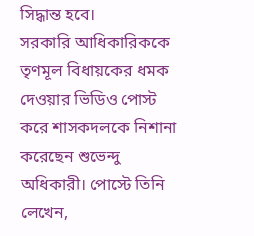সিদ্ধান্ত হবে।
সরকারি আধিকারিককে তৃণমূল বিধায়কের ধমক দেওয়ার ভিডিও পোস্ট করে শাসকদলকে নিশানা করেছেন শুভেন্দু অধিকারী। পোস্টে তিনি লেখেন,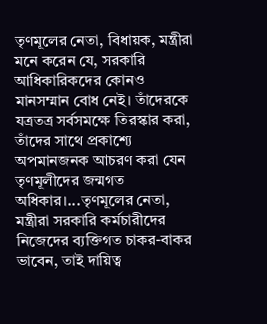তৃণমূলের নেতা, বিধায়ক, মন্ত্রীরা মনে করেন যে, সরকারি আধিকারিকদের কোনও মানসম্মান বোধ নেই। তাঁদেরকে যত্রতত্র সর্বসমক্ষে তিরস্কার করা, তাঁদের সাথে প্রকাশ্যে অপমানজনক আচরণ করা যেন তৃণমূলীদের জন্মগত অধিকার।...তৃণমূলের নেতা, মন্ত্রীরা সরকারি কর্মচারীদের নিজেদের ব্যক্তিগত চাকর-বাকর ভাবেন, তাই দায়িত্ব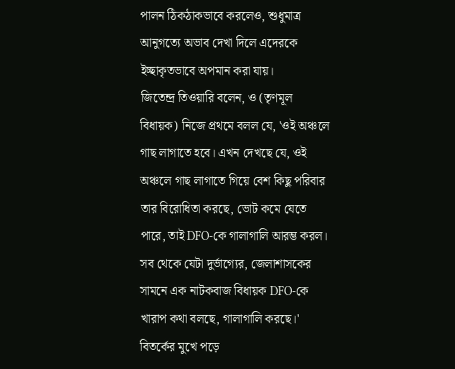পালন ঠিকঠাকভাবে করলেও, শুধুমাত্র আনুগত্যে অভাব দেখা দিলে এদেরকে ইচ্ছাকৃতভাবে অপমান করা যায়।
জিতেন্দ্র তিওয়ারি বলেন, ও (তৃণমূল বিধায়ক) নিজে প্রথমে বলল যে, 'ওই অঞ্চলে গাছ লাগাতে হবে। এখন দেখছে যে, ওই অঞ্চলে গাছ লাগাতে গিয়ে বেশ কিছু পরিবার তার বিরোধিতা করছে, ভোট কমে যেতে পারে, তাই DFO-কে গালাগালি আরম্ভ করল। সব থেকে যেটা দুর্ভাগ্যের, জেলাশাসকের সামনে এক নাটকবাজ বিধায়ক DFO-কে খারাপ কথা বলছে, গালাগালি করছে।' বিতর্কের মুখে পড়ে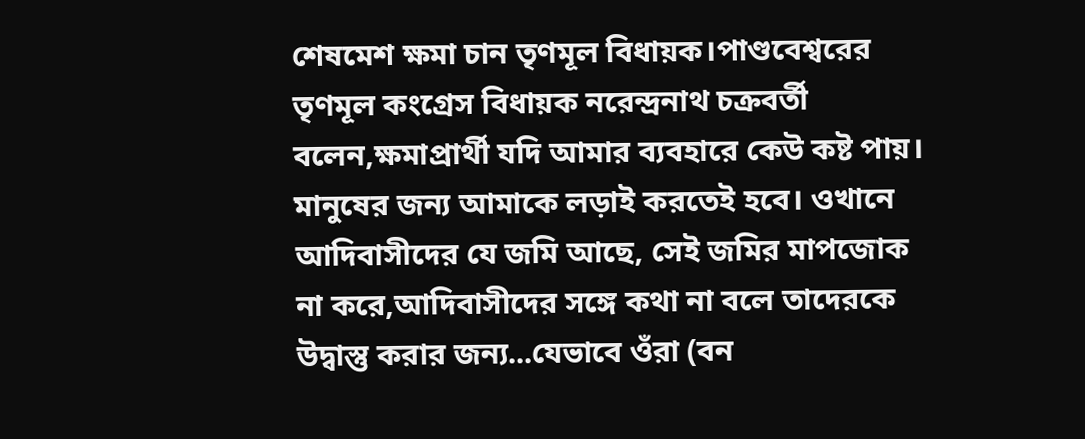শেষমেশ ক্ষমা চান তৃণমূল বিধায়ক।পাণ্ডবেশ্বরের তৃণমূল কংগ্রেস বিধায়ক নরেন্দ্রনাথ চক্রবর্তী বলেন,ক্ষমাপ্রার্থী যদি আমার ব্যবহারে কেউ কষ্ট পায়। মানুষের জন্য আমাকে লড়াই করতেই হবে। ওখানে আদিবাসীদের যে জমি আছে, সেই জমির মাপজোক না করে,আদিবাসীদের সঙ্গে কথা না বলে তাদেরকে উদ্বাস্তু করার জন্য...যেভাবে ওঁরা (বন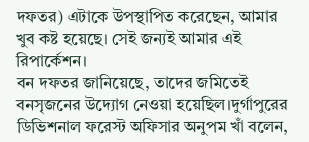দফতর) এটাকে উপস্থাপিত করেছেন, আমার খুব কষ্ট হয়েছে। সেই জন্যই আমার এই রিপার্কেশন।
বন দফতর জানিয়েছে, তাদের জমিতেই বনসৃজনের উদ্যোগ নেওয়া হয়েছিল।দুর্গাপুরের ডিভিশনাল ফরেস্ট অফিসার অনুপম খাঁ বলেন,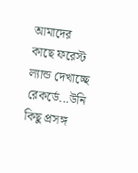আমাদের কাছে ফরেস্ট ল্যান্ড দেখাচ্ছে রেকর্ডে...উনি কিছু প্রসঙ্গ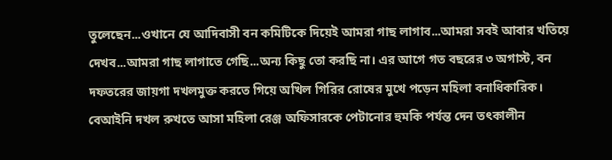তুলেছেন...ওখানে যে আদিবাসী বন কমিটিকে দিয়েই আমরা গাছ লাগাব...আমরা সবই আবার খতিয়ে দেখব...আমরা গাছ লাগাতে গেছি...অন্য কিছু তো করছি না। এর আগে গত বছরের ৩ অগাস্ট, বন দফতরের জায়গা দখলমুক্ত করতে গিয়ে অখিল গিরির রোষের মুখে পড়েন মহিলা বনাধিকারিক। বেআইনি দখল রুখতে আসা মহিলা রেঞ্জ অফিসারকে পেটানোর হুমকি পর্যন্ত দেন তৎকালীন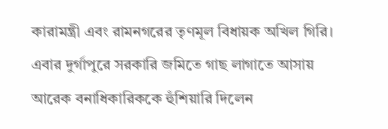কারামন্ত্রী এবং রামনগরের তৃণমূল বিধায়ক অখিল গিরি। এবার দুর্গাপুরে সরকারি জমিতে গাছ লাগাতে আসায় আরেক বনাধিকারিককে হুঁশিয়ারি দিলেন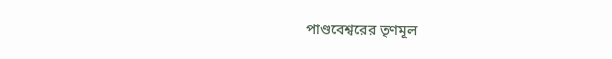পাণ্ডবেশ্বরের তৃণমূল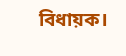বিধায়ক।